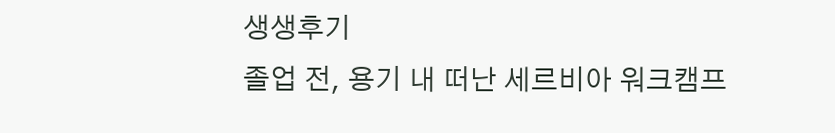생생후기
졸업 전, 용기 내 떠난 세르비아 워크캠프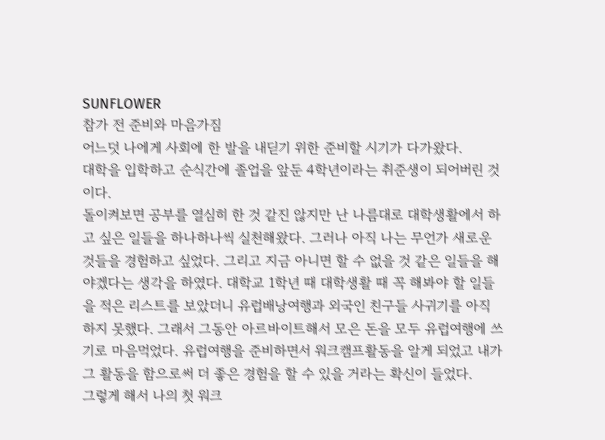SUNFLOWER
참가 전 준비와 마음가짐
어느덧 나에게 사회에 한 발을 내딛기 위한 준비할 시기가 다가왔다.
대학을 입학하고 순식간에 졸업을 앞둔 4학년이라는 취준생이 되어버린 것이다.
돌이켜보면 공부를 열심히 한 것 같진 않지만 난 나름대로 대학생활에서 하고 싶은 일들을 하나하나씩 실천해왔다. 그러나 아직 나는 무언가 새로운 것들을 경험하고 싶었다. 그리고 지금 아니면 할 수 없을 것 같은 일들을 해야겠다는 생각을 하였다. 대학교 1학년 때 대학생활 때 꼭 해봐야 할 일들을 적은 리스트를 보았더니 유럽배낭여행과 외국인 친구들 사귀기를 아직 하지 못했다. 그래서 그동안 아르바이트해서 모은 돈을 모두 유럽여행에 쓰기로 마음먹었다. 유럽여행을 준비하면서 워크캠프활동을 알게 되었고 내가 그 활동을 함으로써 더 좋은 경험을 할 수 있을 거라는 확신이 들었다.
그렇게 해서 나의 첫 워크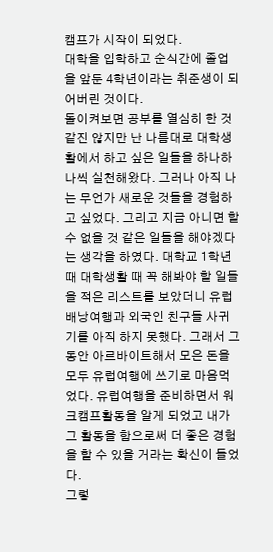캠프가 시작이 되었다.
대학을 입학하고 순식간에 졸업을 앞둔 4학년이라는 취준생이 되어버린 것이다.
돌이켜보면 공부를 열심히 한 것 같진 않지만 난 나름대로 대학생활에서 하고 싶은 일들을 하나하나씩 실천해왔다. 그러나 아직 나는 무언가 새로운 것들을 경험하고 싶었다. 그리고 지금 아니면 할 수 없을 것 같은 일들을 해야겠다는 생각을 하였다. 대학교 1학년 때 대학생활 때 꼭 해봐야 할 일들을 적은 리스트를 보았더니 유럽배낭여행과 외국인 친구들 사귀기를 아직 하지 못했다. 그래서 그동안 아르바이트해서 모은 돈을 모두 유럽여행에 쓰기로 마음먹었다. 유럽여행을 준비하면서 워크캠프활동을 알게 되었고 내가 그 활동을 함으로써 더 좋은 경험을 할 수 있을 거라는 확신이 들었다.
그렇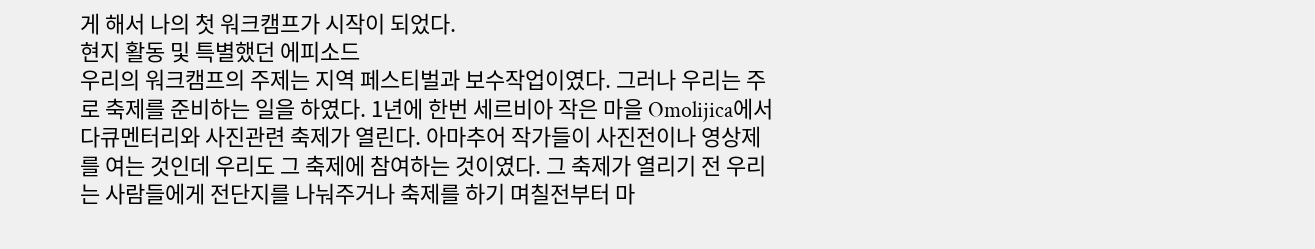게 해서 나의 첫 워크캠프가 시작이 되었다.
현지 활동 및 특별했던 에피소드
우리의 워크캠프의 주제는 지역 페스티벌과 보수작업이였다. 그러나 우리는 주로 축제를 준비하는 일을 하였다. 1년에 한번 세르비아 작은 마을 Omolijica에서 다큐멘터리와 사진관련 축제가 열린다. 아마추어 작가들이 사진전이나 영상제를 여는 것인데 우리도 그 축제에 참여하는 것이였다. 그 축제가 열리기 전 우리는 사람들에게 전단지를 나눠주거나 축제를 하기 며칠전부터 마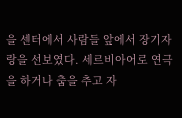을 센터에서 사람들 앞에서 장기자랑을 선보였다. 세르비아어로 연극을 하거나 춤을 추고 자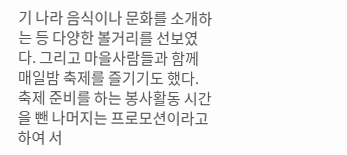기 나라 음식이나 문화를 소개하는 등 다양한 볼거리를 선보였다. 그리고 마을사람들과 함께 매일밤 축제를 즐기기도 했다. 축제 준비를 하는 봉사활동 시간을 뺀 나머지는 프로모션이라고 하여 서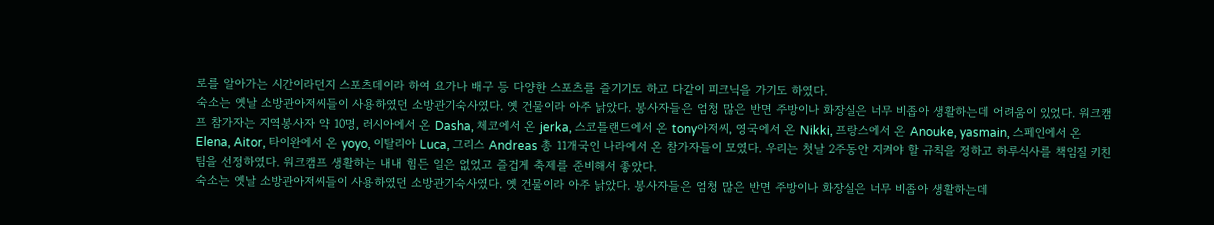로를 알아가는 시간이라던지 스포츠데이라 하여 요가나 배구 등 다양한 스포츠를 즐기기도 하고 다같이 피크닉을 가기도 하였다.
숙소는 옛날 소방관아저씨들이 사용하였던 소방관기숙사였다. 옛 건물이라 아주 낡았다. 봉사자들은 엄청 많은 반면 주방이나 화장실은 너무 비좁아 생활하는데 어려움이 있었다. 워크캠프 참가자는 지역봉사자 약 10명, 러시아에서 온 Dasha, 체코에서 온 jerka, 스코틀랜드에서 온 tony아저씨, 영국에서 온 Nikki, 프랑스에서 온 Anouke, yasmain, 스페인에서 온 Elena, Aitor, 타이완에서 온 yoyo, 이탈리아 Luca, 그리스 Andreas 총 11개국인 나라에서 온 참가자들이 모였다. 우리는 첫날 2주동안 지켜야 할 규칙을 정하고 하루식사를 책임질 키친팀을 선정하였다. 워크캠프 생활하는 내내 힘든 일은 없었고 즐겁게 축제를 준비해서 좋았다.
숙소는 옛날 소방관아저씨들이 사용하였던 소방관기숙사였다. 옛 건물이라 아주 낡았다. 봉사자들은 엄청 많은 반면 주방이나 화장실은 너무 비좁아 생활하는데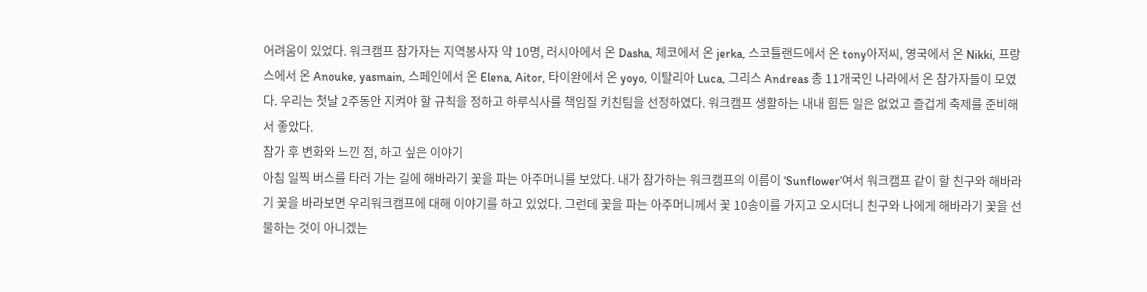어려움이 있었다. 워크캠프 참가자는 지역봉사자 약 10명, 러시아에서 온 Dasha, 체코에서 온 jerka, 스코틀랜드에서 온 tony아저씨, 영국에서 온 Nikki, 프랑스에서 온 Anouke, yasmain, 스페인에서 온 Elena, Aitor, 타이완에서 온 yoyo, 이탈리아 Luca, 그리스 Andreas 총 11개국인 나라에서 온 참가자들이 모였다. 우리는 첫날 2주동안 지켜야 할 규칙을 정하고 하루식사를 책임질 키친팀을 선정하였다. 워크캠프 생활하는 내내 힘든 일은 없었고 즐겁게 축제를 준비해서 좋았다.
참가 후 변화와 느낀 점, 하고 싶은 이야기
아침 일찍 버스를 타러 가는 길에 해바라기 꽃을 파는 아주머니를 보았다. 내가 참가하는 워크캠프의 이름이 ‘Sunflower’여서 워크캠프 같이 할 친구와 해바라기 꽃을 바라보면 우리워크캠프에 대해 이야기를 하고 있었다. 그런데 꽃을 파는 아주머니께서 꽃 10송이를 가지고 오시더니 친구와 나에게 해바라기 꽃을 선물하는 것이 아니겠는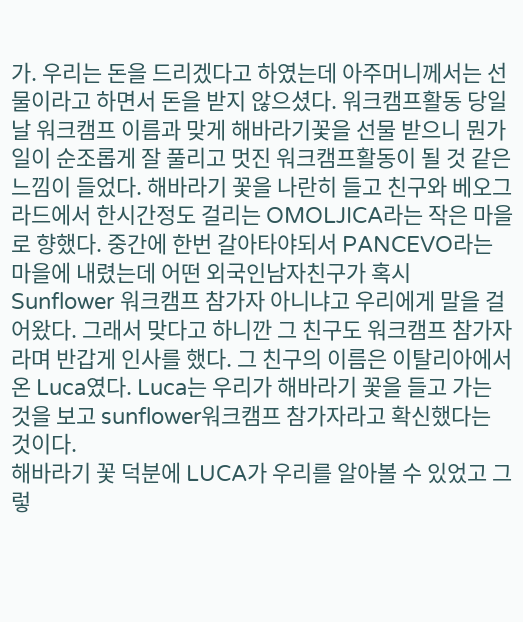가. 우리는 돈을 드리겠다고 하였는데 아주머니께서는 선물이라고 하면서 돈을 받지 않으셨다. 워크캠프활동 당일 날 워크캠프 이름과 맞게 해바라기꽃을 선물 받으니 뭔가 일이 순조롭게 잘 풀리고 멋진 워크캠프활동이 될 것 같은 느낌이 들었다. 해바라기 꽃을 나란히 들고 친구와 베오그라드에서 한시간정도 걸리는 OMOLJICA라는 작은 마을로 향했다. 중간에 한번 갈아타야되서 PANCEVO라는 마을에 내렸는데 어떤 외국인남자친구가 혹시 Sunflower 워크캠프 참가자 아니냐고 우리에게 말을 걸어왔다. 그래서 맞다고 하니깐 그 친구도 워크캠프 참가자라며 반갑게 인사를 했다. 그 친구의 이름은 이탈리아에서 온 Luca였다. Luca는 우리가 해바라기 꽃을 들고 가는 것을 보고 sunflower워크캠프 참가자라고 확신했다는 것이다.
해바라기 꽃 덕분에 LUCA가 우리를 알아볼 수 있었고 그렇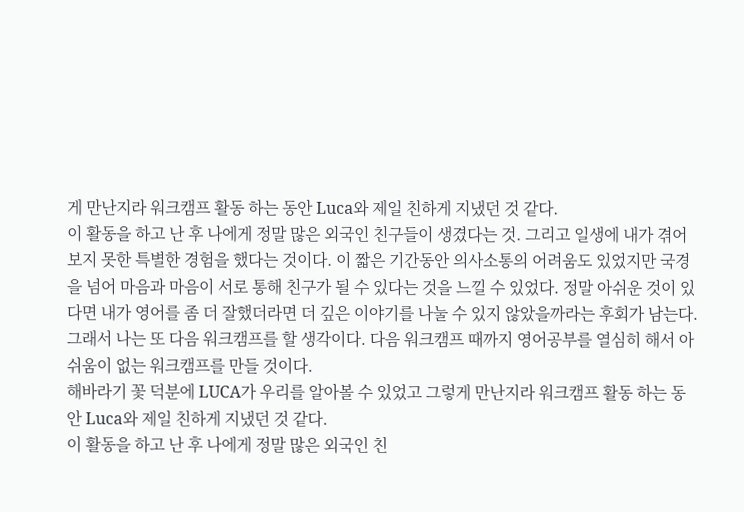게 만난지라 워크캠프 활동 하는 동안 Luca와 제일 친하게 지냈던 것 같다.
이 활동을 하고 난 후 나에게 정말 많은 외국인 친구들이 생겼다는 것. 그리고 일생에 내가 겪어보지 못한 특별한 경험을 했다는 것이다. 이 짧은 기간동안 의사소통의 어려움도 있었지만 국경을 넘어 마음과 마음이 서로 통해 친구가 될 수 있다는 것을 느낄 수 있었다. 정말 아쉬운 것이 있다면 내가 영어를 좀 더 잘했더라면 더 깊은 이야기를 나눌 수 있지 않았을까라는 후회가 남는다. 그래서 나는 또 다음 워크캠프를 할 생각이다. 다음 워크캠프 때까지 영어공부를 열심히 해서 아쉬움이 없는 워크캠프를 만들 것이다.
해바라기 꽃 덕분에 LUCA가 우리를 알아볼 수 있었고 그렇게 만난지라 워크캠프 활동 하는 동안 Luca와 제일 친하게 지냈던 것 같다.
이 활동을 하고 난 후 나에게 정말 많은 외국인 친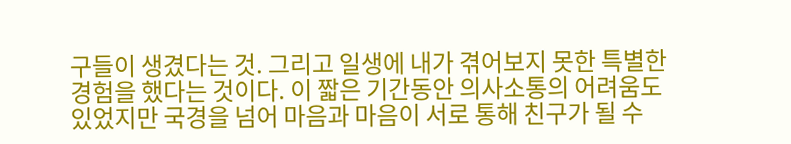구들이 생겼다는 것. 그리고 일생에 내가 겪어보지 못한 특별한 경험을 했다는 것이다. 이 짧은 기간동안 의사소통의 어려움도 있었지만 국경을 넘어 마음과 마음이 서로 통해 친구가 될 수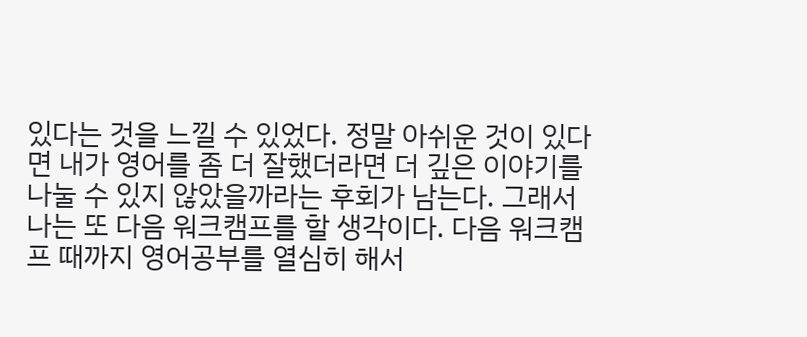있다는 것을 느낄 수 있었다. 정말 아쉬운 것이 있다면 내가 영어를 좀 더 잘했더라면 더 깊은 이야기를 나눌 수 있지 않았을까라는 후회가 남는다. 그래서 나는 또 다음 워크캠프를 할 생각이다. 다음 워크캠프 때까지 영어공부를 열심히 해서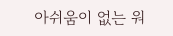아쉬움이 없는 워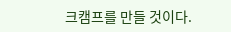크캠프를 만들 것이다.